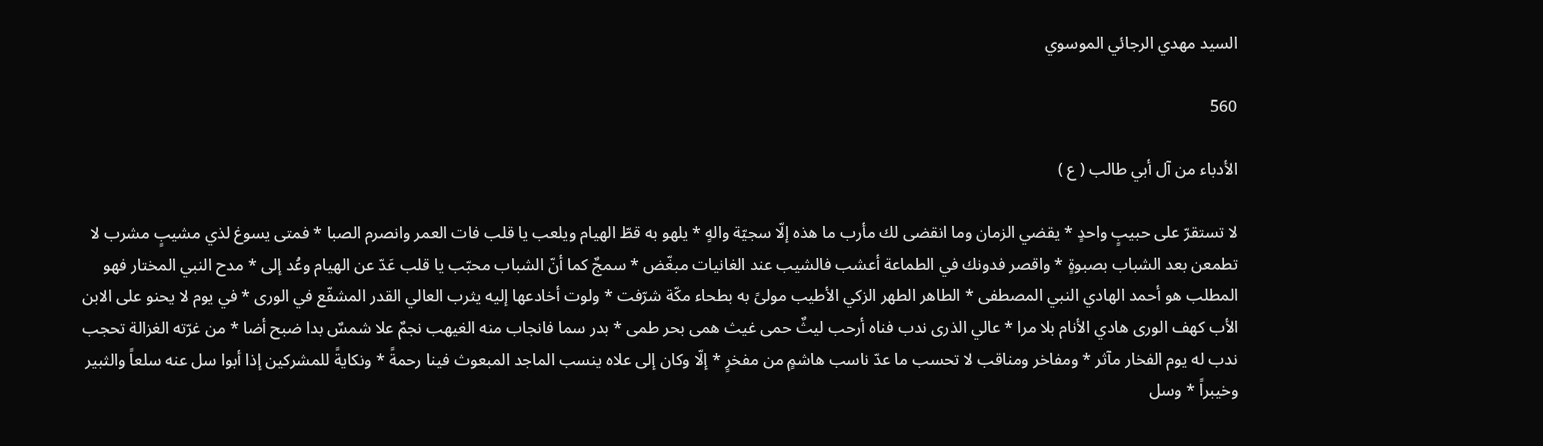السيد مهدي الرجائي الموسوي

560

الأدباء من آل أبي طالب ( ع )

لا تستقرّ على حبيبٍ واحدٍ * يقضي الزمان وما انقضى لك مأرب ما هذه إلّا سجيّة والهٍ * يلهو به قطّ الهيام ويلعب يا قلب فات العمر وانصرم الصبا * فمتى يسوغ لذي مشيبٍ مشرب لا تطمعن بعد الشباب بصبوةٍ * واقصر فدونك في الطماعة أعشب فالشيب عند الغانيات مبغّض * سمجٌ كما أنّ الشباب محبّب يا قلب عَدّ عن الهيام وعُد إلى * مدح النبي المختار فهو المطلب هو أحمد الهادي النبي المصطفى * الطاهر الطهر الزكي الأطيب مولىً به بطحاء مكّة شرّفت * ولوت أخادعها إليه يثرب العالي القدر المشفّع في الورى * في يوم لا يحنو على الابن الأب كهف الورى هادي الأنام بلا مرا * عالي الذرى ندب فناه أرحب ليثٌ حمى غيث همى بحر طمى * بدر سما فانجاب منه الغيهب نجمٌ علا شمسٌ بدا ضبح أضا * من غرّته الغزالة تحجب ندب له يوم الفخار مآثر * ومفاخر ومناقب لا تحسب ما عدّ ناسب هاشمٍ من مفخرٍ * إلّا وكان إلى علاه ينسب الماجد المبعوث فينا رحمةً * ونكايةً للمشركين إذا أبوا سل عنه سلعاً والثبير وخيبراً * وسل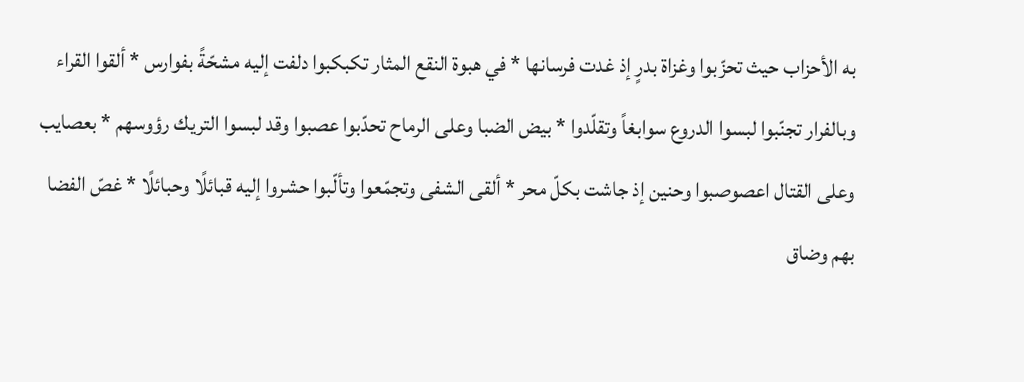به الأحزاب حيث تحزّبوا وغزاة بدرٍ إذ غدت فرسانها * في هبوة النقع المثار تكبكبوا دلفت إليه مشحّةً بفوارس * ألقوا القراء وبالفرار تجنّبوا لبسوا الدروع سوابغاً وتقلّدوا * بيض الضبا وعلى الرماح تحدّبوا عصبوا وقد لبسوا التريك رؤوسهم * بعصايب وعلى القتال اعصوصبوا وحنين إذ جاشت بكلّ محر * ألقى الشفى وتجمّعوا وتألّبوا حشروا إليه قبائلًا وحبائلًا * غصّ الفضا بهم وضاق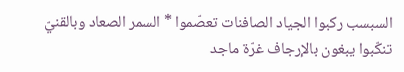السبسب ركبوا الجياد الصافنات تعصّموا * السمر الصعاد وبالقنيّ تنكّبوا يبغون بالإرجاف غرّة ماجد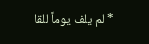* لم يلف يوماً للقا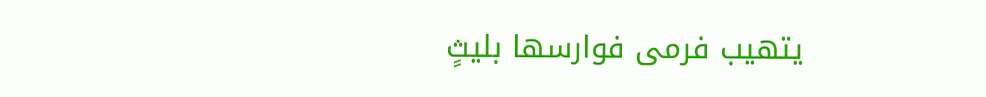يتهيب فرمى فوارسها بليثٍ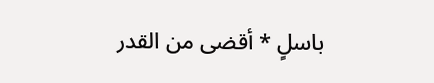باسلٍ * أقضى من القدر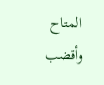المتاح وأقضب